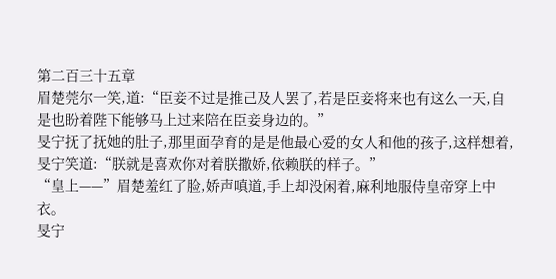第二百三十五章
眉楚莞尔一笑,道:“臣妾不过是推己及人罢了,若是臣妾将来也有这么一天,自是也盼着陛下能够马上过来陪在臣妾身边的。”
旻宁抚了抚她的肚子,那里面孕育的是是他最心爱的女人和他的孩子,这样想着,旻宁笑道:“朕就是喜欢你对着朕撒娇,依赖朕的样子。”
“皇上——”眉楚羞红了脸,娇声嗔道,手上却没闲着,麻利地服侍皇帝穿上中衣。
旻宁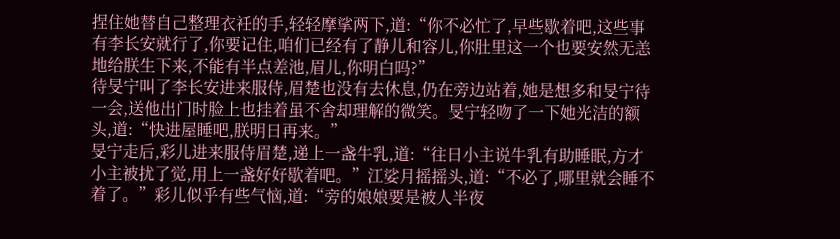捏住她替自己整理衣衽的手,轻轻摩挲两下,道:“你不必忙了,早些歇着吧,这些事有李长安就行了,你要记住,咱们已经有了静儿和容儿,你肚里这一个也要安然无恙地给朕生下来,不能有半点差池,眉儿,你明白吗?”
待旻宁叫了李长安进来服侍,眉楚也没有去休息,仍在旁边站着,她是想多和旻宁待一会,送他出门时脸上也挂着虽不舍却理解的微笑。旻宁轻吻了一下她光洁的额头,道:“快进屋睡吧,朕明日再来。”
旻宁走后,彩儿进来服侍眉楚,递上一盏牛乳,道:“往日小主说牛乳有助睡眠,方才小主被扰了觉,用上一盏好好歇着吧。”江娑月摇摇头,道:“不必了,哪里就会睡不着了。”彩儿似乎有些气恼,道:“旁的娘娘要是被人半夜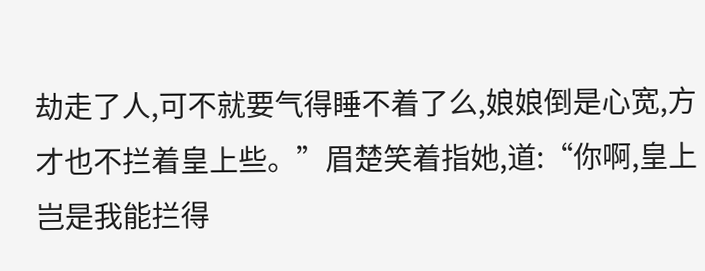劫走了人,可不就要气得睡不着了么,娘娘倒是心宽,方才也不拦着皇上些。”眉楚笑着指她,道:“你啊,皇上岂是我能拦得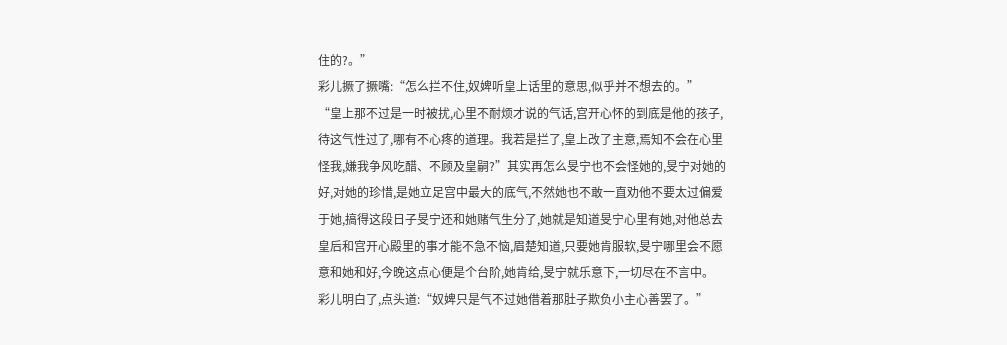住的?。”
彩儿撅了撅嘴:“怎么拦不住,奴婢听皇上话里的意思,似乎并不想去的。”
“皇上那不过是一时被扰,心里不耐烦才说的气话,宫开心怀的到底是他的孩子,待这气性过了,哪有不心疼的道理。我若是拦了,皇上改了主意,焉知不会在心里怪我,嫌我争风吃醋、不顾及皇嗣?”其实再怎么旻宁也不会怪她的,旻宁对她的好,对她的珍惜,是她立足宫中最大的底气,不然她也不敢一直劝他不要太过偏爱于她,搞得这段日子旻宁还和她赌气生分了,她就是知道旻宁心里有她,对他总去皇后和宫开心殿里的事才能不急不恼,眉楚知道,只要她肯服软,旻宁哪里会不愿意和她和好,今晚这点心便是个台阶,她肯给,旻宁就乐意下,一切尽在不言中。
彩儿明白了,点头道:“奴婢只是气不过她借着那肚子欺负小主心善罢了。”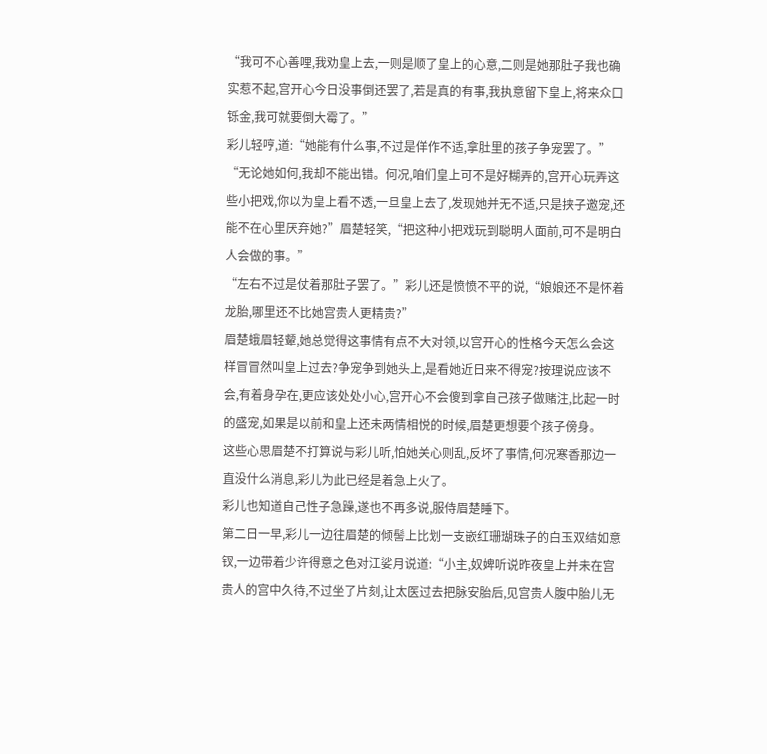“我可不心善哩,我劝皇上去,一则是顺了皇上的心意,二则是她那肚子我也确实惹不起,宫开心今日没事倒还罢了,若是真的有事,我执意留下皇上,将来众口铄金,我可就要倒大霉了。”
彩儿轻哼,道:“她能有什么事,不过是佯作不适,拿肚里的孩子争宠罢了。”
“无论她如何,我却不能出错。何况,咱们皇上可不是好糊弄的,宫开心玩弄这些小把戏,你以为皇上看不透,一旦皇上去了,发现她并无不适,只是挟子邀宠,还能不在心里厌弃她?”眉楚轻笑,“把这种小把戏玩到聪明人面前,可不是明白人会做的事。”
“左右不过是仗着那肚子罢了。”彩儿还是愤愤不平的说,“娘娘还不是怀着龙胎,哪里还不比她宫贵人更精贵?”
眉楚蛾眉轻颦,她总觉得这事情有点不大对领,以宫开心的性格今天怎么会这样冒冒然叫皇上过去?争宠争到她头上,是看她近日来不得宠?按理说应该不会,有着身孕在,更应该处处小心,宫开心不会傻到拿自己孩子做赌注,比起一时的盛宠,如果是以前和皇上还未两情相悦的时候,眉楚更想要个孩子傍身。
这些心思眉楚不打算说与彩儿听,怕她关心则乱,反坏了事情,何况寒香那边一直没什么消息,彩儿为此已经是着急上火了。
彩儿也知道自己性子急躁,遂也不再多说,服侍眉楚睡下。
第二日一早,彩儿一边往眉楚的倾髻上比划一支嵌红珊瑚珠子的白玉双结如意钗,一边带着少许得意之色对江娑月说道:“小主,奴婢听说昨夜皇上并未在宫贵人的宫中久待,不过坐了片刻,让太医过去把脉安胎后,见宫贵人腹中胎儿无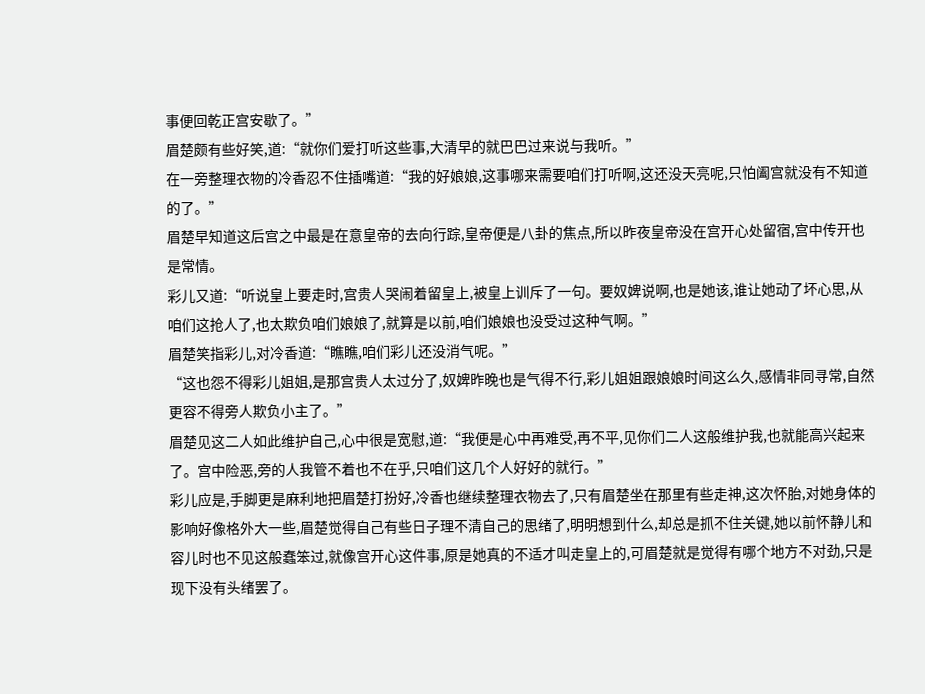事便回乾正宫安歇了。”
眉楚颇有些好笑,道:“就你们爱打听这些事,大清早的就巴巴过来说与我听。”
在一旁整理衣物的冷香忍不住插嘴道:“我的好娘娘,这事哪来需要咱们打听啊,这还没天亮呢,只怕阖宫就没有不知道的了。”
眉楚早知道这后宫之中最是在意皇帝的去向行踪,皇帝便是八卦的焦点,所以昨夜皇帝没在宫开心处留宿,宫中传开也是常情。
彩儿又道:“听说皇上要走时,宫贵人哭闹着留皇上,被皇上训斥了一句。要奴婢说啊,也是她该,谁让她动了坏心思,从咱们这抢人了,也太欺负咱们娘娘了,就算是以前,咱们娘娘也没受过这种气啊。”
眉楚笑指彩儿,对冷香道:“瞧瞧,咱们彩儿还没消气呢。”
“这也怨不得彩儿姐姐,是那宫贵人太过分了,奴婢昨晚也是气得不行,彩儿姐姐跟娘娘时间这么久,感情非同寻常,自然更容不得旁人欺负小主了。”
眉楚见这二人如此维护自己,心中很是宽慰,道:“我便是心中再难受,再不平,见你们二人这般维护我,也就能高兴起来了。宫中险恶,旁的人我管不着也不在乎,只咱们这几个人好好的就行。”
彩儿应是,手脚更是麻利地把眉楚打扮好,冷香也继续整理衣物去了,只有眉楚坐在那里有些走神,这次怀胎,对她身体的影响好像格外大一些,眉楚觉得自己有些日子理不清自己的思绪了,明明想到什么,却总是抓不住关键,她以前怀静儿和容儿时也不见这般蠢笨过,就像宫开心这件事,原是她真的不适才叫走皇上的,可眉楚就是觉得有哪个地方不对劲,只是现下没有头绪罢了。